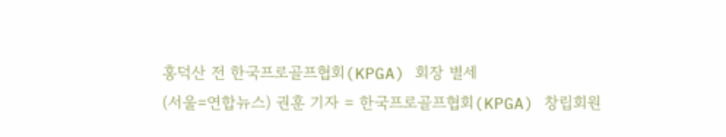홍덕산 전 한국프로골프협회(KPGA) 회장 별세
(서울=연합뉴스) 권훈 기자 = 한국프로골프협회(KPGA) 창립회원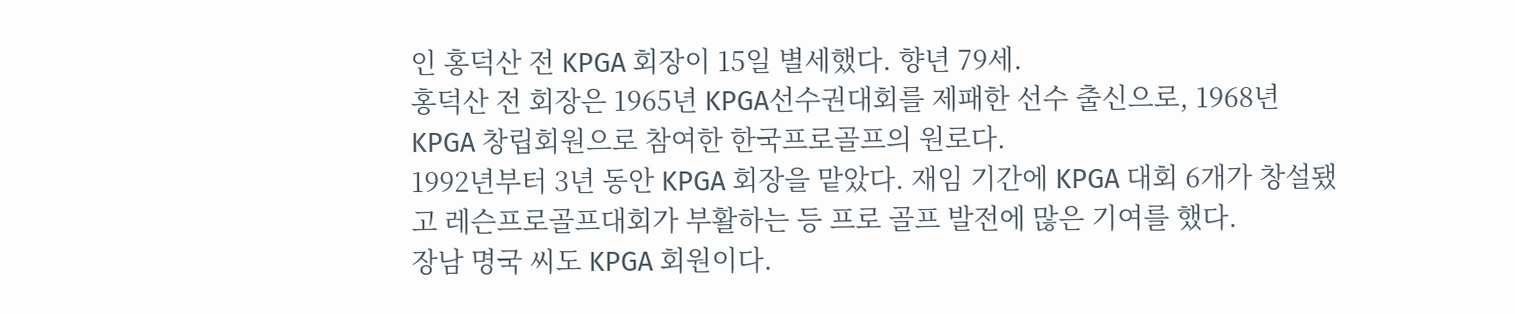인 홍덕산 전 KPGA 회장이 15일 별세했다. 향년 79세.
홍덕산 전 회장은 1965년 KPGA선수권대회를 제패한 선수 출신으로, 1968년 KPGA 창립회원으로 참여한 한국프로골프의 원로다.
1992년부터 3년 동안 KPGA 회장을 맡았다. 재임 기간에 KPGA 대회 6개가 창설됐고 레슨프로골프대회가 부활하는 등 프로 골프 발전에 많은 기여를 했다.
장남 명국 씨도 KPGA 회원이다.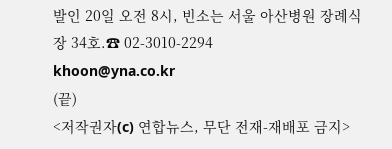발인 20일 오전 8시, 빈소는 서울 아산병원 장례식장 34호.☎ 02-3010-2294
khoon@yna.co.kr
(끝)
<저작권자(c) 연합뉴스, 무단 전재-재배포 금지>